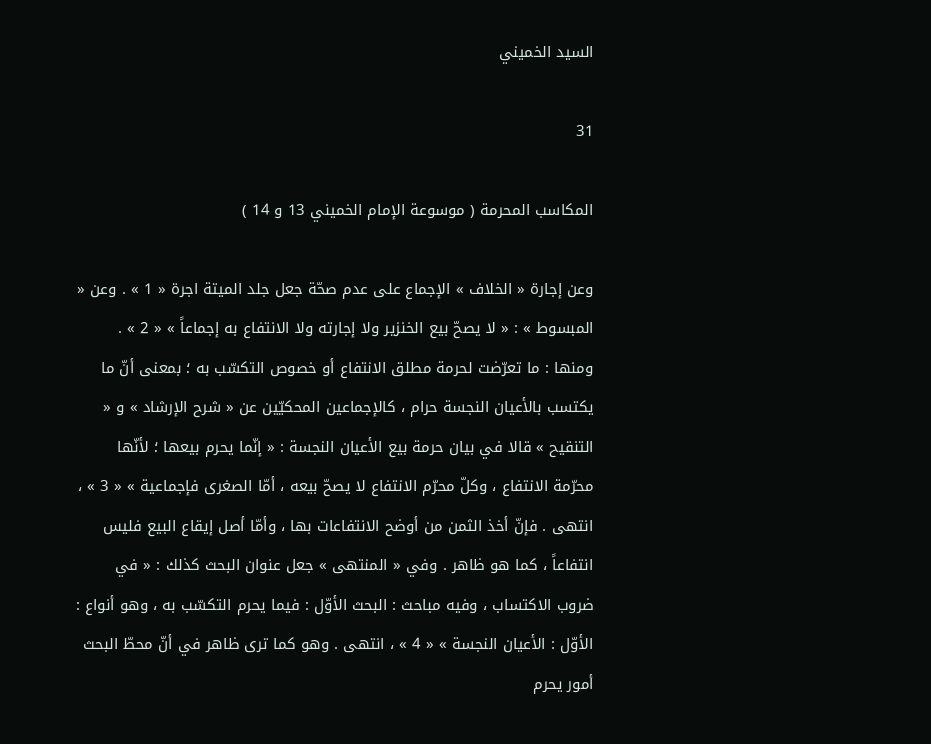السيد الخميني

31

المكاسب المحرمة ( موسوعة الإمام الخميني 13 و 14 )

وعن إجارة « الخلاف » الإجماع على عدم صحّة جعل جلد الميتة اجرة « 1 » . وعن « المبسوط » : « لا يصحّ بيع الخنزير ولا إجارته ولا الانتفاع به إجماعاً » « 2 » . ومنها : ما تعرّضت لحرمة مطلق الانتفاع أو خصوص التكسّب به ؛ بمعنى أنّ ما يكتسب بالأعيان النجسة حرام ، كالإجماعين المحكيّين عن « شرح الإرشاد » و « التنقيح » قالا في بيان حرمة بيع الأعيان النجسة : « إنّما يحرم بيعها ؛ لأنّها محرّمة الانتفاع ، وكلّ محرّم الانتفاع لا يصحّ بيعه ، أمّا الصغرى فإجماعية » « 3 » ، انتهى . فإنّ أخذ الثمن من أوضح الانتفاعات بها ، وأمّا أصل إيقاع البيع فليس انتفاعاً ، كما هو ظاهر . وفي « المنتهى » جعل عنوان البحث كذلك : « في ضروب الاكتساب ، وفيه مباحث : البحث الأوّل : فيما يحرم التكسّب به ، وهو أنواع : الأوّل : الأعيان النجسة » « 4 » ، انتهى . وهو كما ترى ظاهر في أنّ محطّ البحث أمور يحرم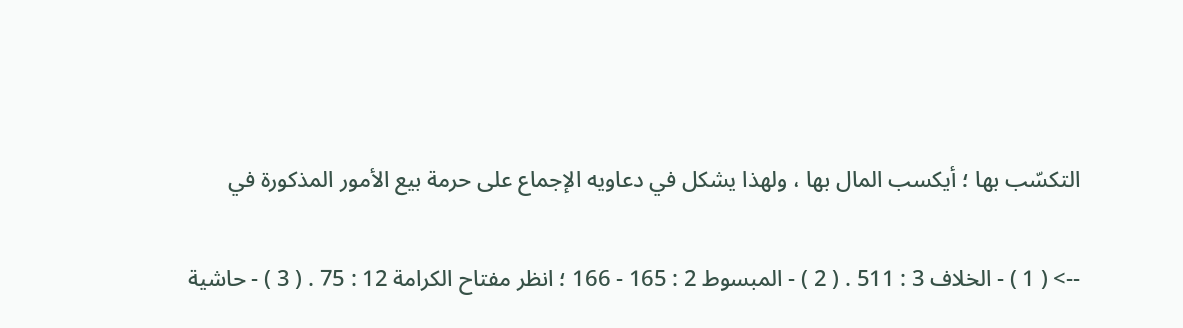التكسّب بها ؛ أيكسب المال بها ، ولهذا يشكل في دعاويه الإجماع على حرمة بيع الأمور المذكورة في

--> ( 1 ) - الخلاف 3 : 511 . ( 2 ) - المبسوط 2 : 165 - 166 ؛ انظر مفتاح الكرامة 12 : 75 . ( 3 ) - حاشية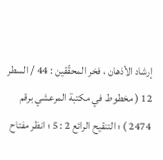إرشاد الأذهان ، فخر المحقّقين : 44 / السطر 12 ( مخطوط في مكتبة المرعشي برقم 2474 ) ؛ التنقيح الرائع 2 : 5 ؛ انظر مفتاح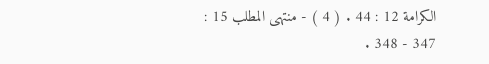الكرامة 12 : 44 . ( 4 ) - منتهى المطلب 15 : 347 - 348 .